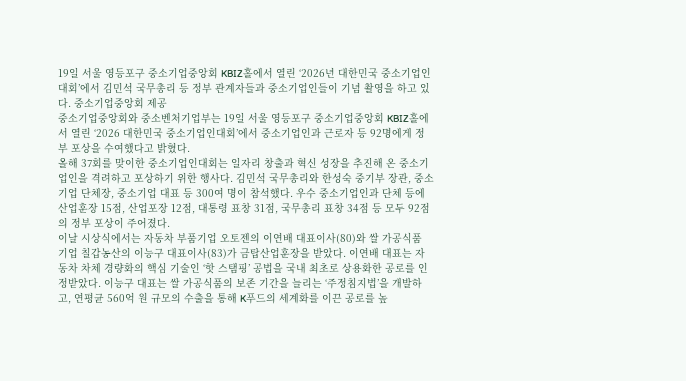19일 서울 영등포구 중소기업중앙회 KBIZ홀에서 열린 ‘2026년 대한민국 중소기업인대회’에서 김민석 국무총리 등 정부 관계자들과 중소기업인들이 기념 촬영을 하고 있다. 중소기업중앙회 제공
중소기업중앙회와 중소벤처기업부는 19일 서울 영등포구 중소기업중앙회 KBIZ홀에서 열린 ‘2026 대한민국 중소기업인대회’에서 중소기업인과 근로자 등 92명에게 정부 포상을 수여했다고 밝혔다.
올해 37회를 맞이한 중소기업인대회는 일자리 창출과 혁신 성장을 추진해 온 중소기업인을 격려하고 포상하기 위한 행사다. 김민석 국무총리와 한성숙 중기부 장관, 중소기업 단체장, 중소기업 대표 등 300여 명이 참석했다. 우수 중소기업인과 단체 등에 산업훈장 15점, 산업포장 12점, 대통령 표창 31점, 국무총리 표창 34점 등 모두 92점의 정부 포상이 주어졌다.
이날 시상식에서는 자동차 부품기업 오토젠의 이연배 대표이사(80)와 쌀 가공식품 기업 칠갑농산의 이능구 대표이사(83)가 금탑산업훈장을 받았다. 이연배 대표는 자동차 차체 경량화의 핵심 기술인 ‘핫 스탬핑’ 공법을 국내 최초로 상용화한 공로를 인정받았다. 이능구 대표는 쌀 가공식품의 보존 기간을 늘리는 ‘주정침지법’을 개발하고, 연평균 560억 원 규모의 수출을 통해 K푸드의 세계화를 이끈 공로를 높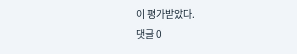이 평가받았다.
댓글 0